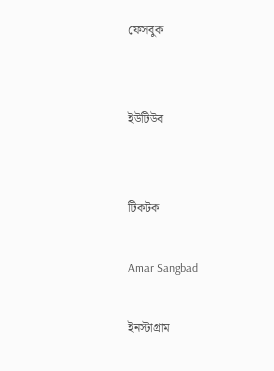ফেসবুক


ইউটিউব


টিকটক

Amar Sangbad

ইনস্টাগ্রাম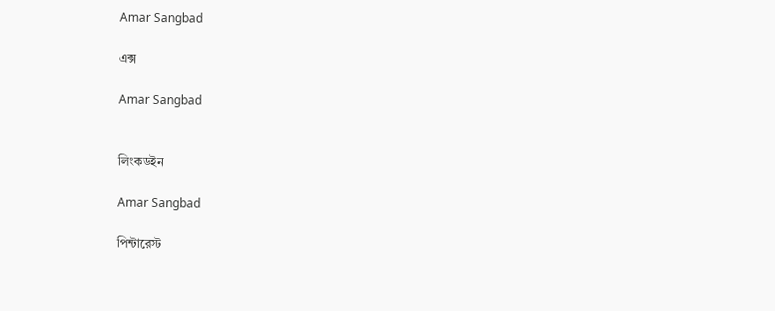Amar Sangbad

এক্স

Amar Sangbad


লিংকডইন

Amar Sangbad

পিন্টারেস্ট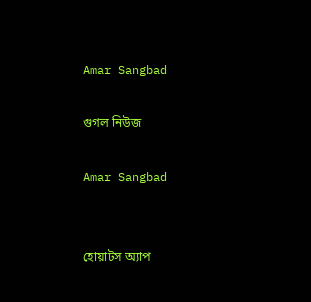Amar Sangbad

গুগল নিউজ

Amar Sangbad


হোয়াটস অ্যাপ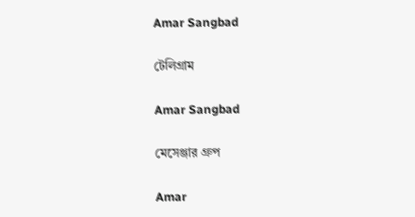Amar Sangbad

টেলিগ্রাম

Amar Sangbad

মেসেঞ্জার গ্রুপ

Amar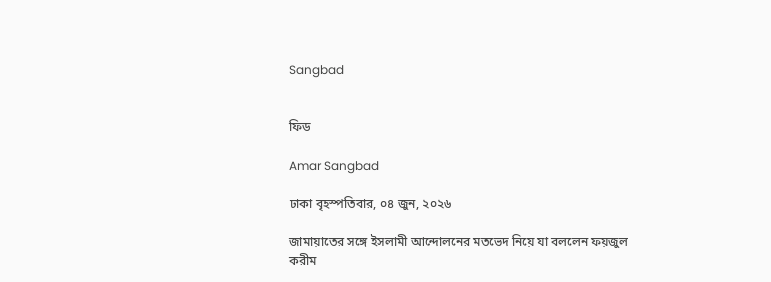Sangbad


ফিড

Amar Sangbad

ঢাকা বৃহস্পতিবার, ০৪ জুন, ২০২৬

জামায়াতের সঙ্গে ইসলামী আন্দোলনের মতভেদ নিয়ে যা বললেন ফয়জুল করীম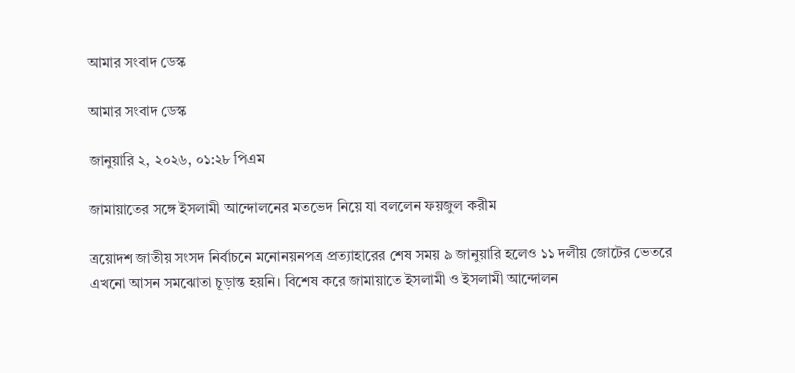আমার সংবাদ ডেস্ক

আমার সংবাদ ডেস্ক

জানুয়ারি ২, ২০২৬, ০১:২৮ পিএম

জামায়াতের সঙ্গে ইসলামী আন্দোলনের মতভেদ নিয়ে যা বললেন ফয়জুল করীম

ত্রয়োদশ জাতীয় সংসদ নির্বাচনে মনোনয়নপত্র প্রত্যাহারের শেষ সময় ৯ জানুয়ারি হলেও ১১ দলীয় জোটের ভেতরে এখনো আসন সমঝোতা চূড়ান্ত হয়নি। বিশেষ করে জামায়াতে ইসলামী ও ইসলামী আন্দোলন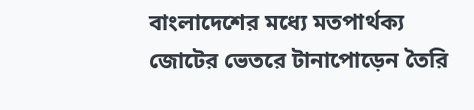বাংলাদেশের মধ্যে মতপার্থক্য জোটের ভেতরে টানাপোড়েন তৈরি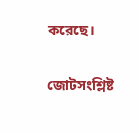করেছে।

জোটসংশ্লিষ্ট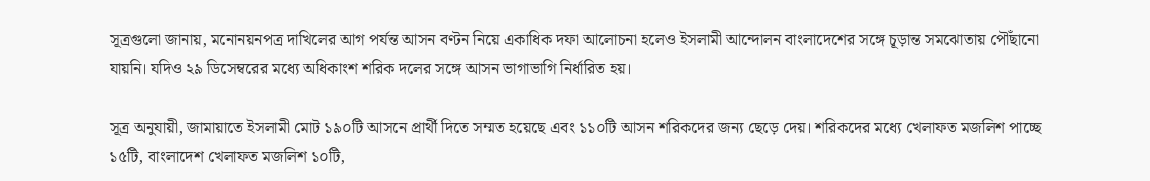সূত্রগুলো জানায়, মনোনয়নপত্র দাখিলের আগ পর্যন্ত আসন বণ্টন নিয়ে একাধিক দফা আলোচনা হলেও ইসলামী আন্দোলন বাংলাদেশের সঙ্গে চূড়ান্ত সমঝোতায় পৌঁছানো যায়নি। যদিও ২৯ ডিসেম্বরের মধ্যে অধিকাংশ শরিক দলের সঙ্গে আসন ভাগাভাগি নির্ধারিত হয়।

সূত্র অনুযায়ী, জামায়াতে ইসলামী মোট ১৯০টি আসনে প্রার্থী দিতে সম্মত হয়েছে এবং ১১০টি আসন শরিকদের জন্য ছেড়ে দেয়। শরিকদের মধ্যে খেলাফত মজলিশ পাচ্ছে ১৫টি, বাংলাদেশ খেলাফত মজলিশ ১০টি,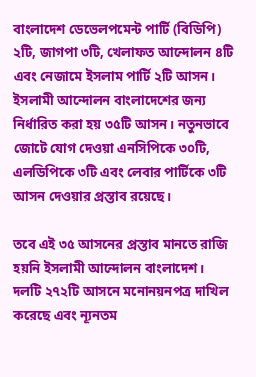বাংলাদেশ ডেভেলপমেন্ট পার্টি (বিডিপি) ২টি, জাগপা ৩টি, খেলাফত আন্দোলন ৪টি এবং নেজামে ইসলাম পার্টি ২টি আসন। ইসলামী আন্দোলন বাংলাদেশের জন্য নির্ধারিত করা হয় ৩৫টি আসন। নতুনভাবে জোটে যোগ দেওয়া এনসিপিকে ৩০টি, এলডিপিকে ৩টি এবং লেবার পার্টিকে ৩টি আসন দেওয়ার প্রস্তাব রয়েছে।

তবে এই ৩৫ আসনের প্রস্তাব মানতে রাজি হয়নি ইসলামী আন্দোলন বাংলাদেশ। দলটি ২৭২টি আসনে মনোনয়নপত্র দাখিল করেছে এবং ন্যূনতম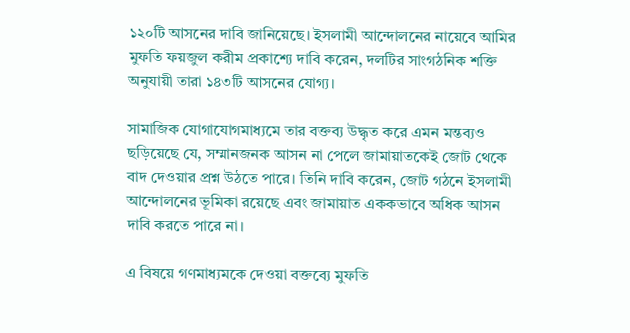১২০টি আসনের দাবি জানিয়েছে। ইসলামী আন্দোলনের নায়েবে আমির মুফতি ফয়জুল করীম প্রকাশ্যে দাবি করেন, দলটির সাংগঠনিক শক্তি অনুযায়ী তারা ১৪৩টি আসনের যোগ্য।

সামাজিক যোগাযোগমাধ্যমে তার বক্তব্য উদ্ধৃত করে এমন মন্তব্যও ছড়িয়েছে যে, সম্মানজনক আসন না পেলে জামায়াতকেই জোট থেকে বাদ দেওয়ার প্রশ্ন উঠতে পারে। তিনি দাবি করেন, জোট গঠনে ইসলামী আন্দোলনের ভূমিকা রয়েছে এবং জামায়াত এককভাবে অধিক আসন দাবি করতে পারে না।

এ বিষয়ে গণমাধ্যমকে দেওয়া বক্তব্যে মুফতি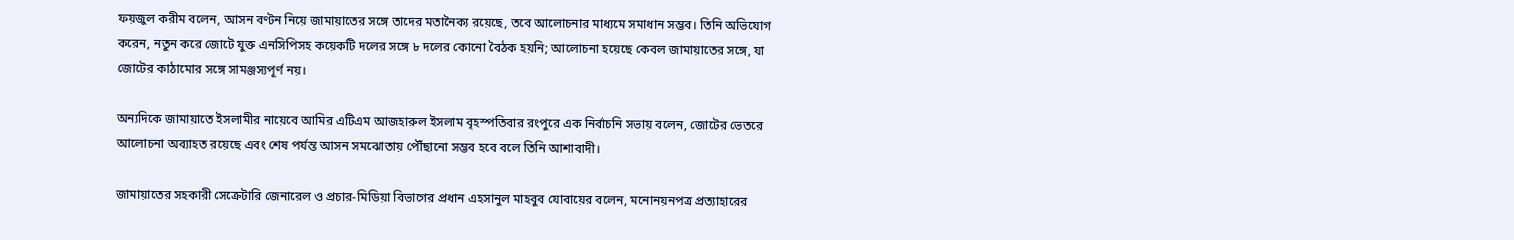ফয়জুল করীম বলেন, আসন বণ্টন নিয়ে জামায়াতের সঙ্গে তাদের মতানৈক্য রয়েছে, তবে আলোচনার মাধ্যমে সমাধান সম্ভব। তিনি অভিযোগ করেন, নতুন করে জোটে যুক্ত এনসিপিসহ কয়েকটি দলের সঙ্গে ৮ দলের কোনো বৈঠক হয়নি; আলোচনা হয়েছে কেবল জামায়াতের সঙ্গে, যা জোটের কাঠামোর সঙ্গে সামঞ্জস্যপূর্ণ নয়।

অন্যদিকে জামায়াতে ইসলামীর নায়েবে আমির এটিএম আজহারুল ইসলাম বৃহস্পতিবার রংপুরে এক নির্বাচনি সভায় বলেন, জোটের ভেতরে আলোচনা অব্যাহত রয়েছে এবং শেষ পর্যন্ত আসন সমঝোতায় পৌঁছানো সম্ভব হবে বলে তিনি আশাবাদী।

জামায়াতের সহকারী সেক্রেটারি জেনারেল ও প্রচার-মিডিয়া বিভাগের প্রধান এহসানুল মাহবুব যোবায়ের বলেন, মনোনয়নপত্র প্রত্যাহারের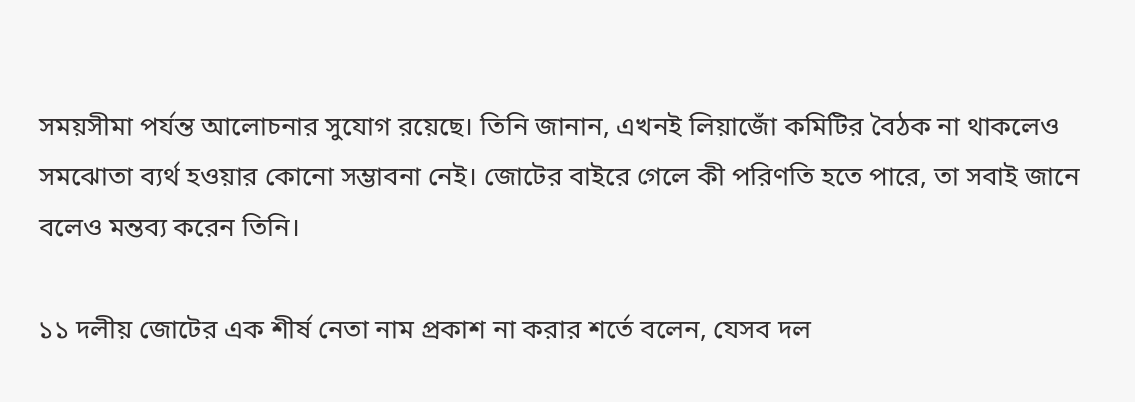সময়সীমা পর্যন্ত আলোচনার সুযোগ রয়েছে। তিনি জানান, এখনই লিয়াজোঁ কমিটির বৈঠক না থাকলেও সমঝোতা ব্যর্থ হওয়ার কোনো সম্ভাবনা নেই। জোটের বাইরে গেলে কী পরিণতি হতে পারে, তা সবাই জানে বলেও মন্তব্য করেন তিনি।

১১ দলীয় জোটের এক শীর্ষ নেতা নাম প্রকাশ না করার শর্তে বলেন, যেসব দল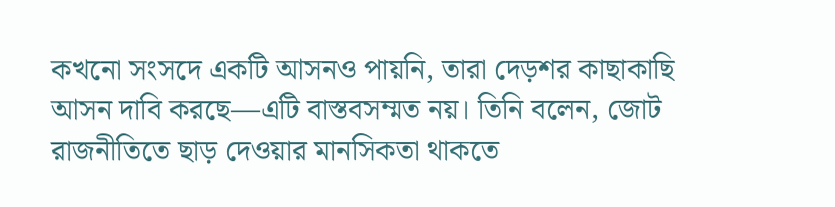কখনো সংসদে একটি আসনও পায়নি, তারা দেড়শর কাছাকাছি আসন দাবি করছে—এটি বাস্তবসম্মত নয়। তিনি বলেন, জোট রাজনীতিতে ছাড় দেওয়ার মানসিকতা থাকতে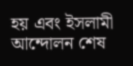হয় এবং ইসলামী আন্দোলন শেষ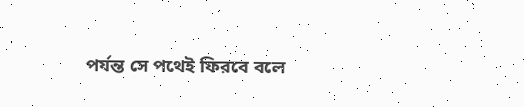পর্যন্ত সে পথেই ফিরবে বলে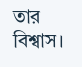তার বিশ্বাস।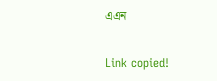এএন

Link copied!